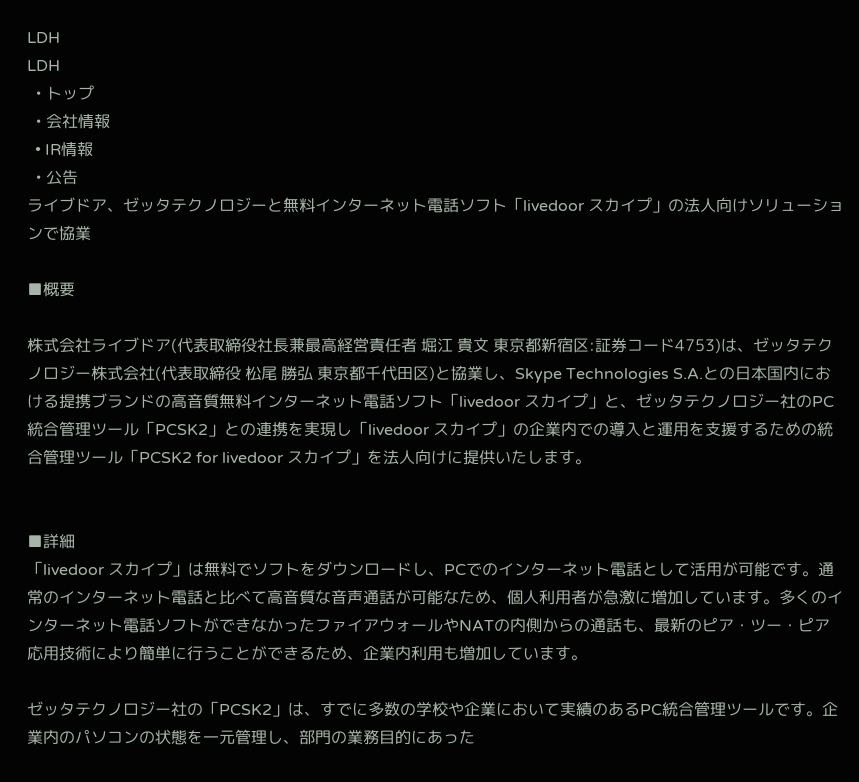LDH
LDH
  • トップ
  • 会社情報
  • IR情報
  • 公告
ライブドア、ゼッタテクノロジーと無料インターネット電話ソフト「livedoor スカイプ」の法人向けソリューションで協業

■概要

株式会社ライブドア(代表取締役社長兼最高経営責任者 堀江 貴文 東京都新宿区:証券コード4753)は、ゼッタテクノロジー株式会社(代表取締役 松尾 勝弘 東京都千代田区)と協業し、Skype Technologies S.A.との日本国内における提携ブランドの高音質無料インターネット電話ソフト「livedoor スカイプ」と、ゼッタテクノロジー社のPC統合管理ツール「PCSK2」との連携を実現し「livedoor スカイプ」の企業内での導入と運用を支援するための統合管理ツール「PCSK2 for livedoor スカイプ」を法人向けに提供いたします。


■詳細
「livedoor スカイプ」は無料でソフトをダウンロードし、PCでのインターネット電話として活用が可能です。通常のインターネット電話と比べて高音質な音声通話が可能なため、個人利用者が急激に増加しています。多くのインターネット電話ソフトができなかったファイアウォールやNATの内側からの通話も、最新のピア・ツー・ピア応用技術により簡単に行うことができるため、企業内利用も増加しています。

ゼッタテクノロジー社の「PCSK2」は、すでに多数の学校や企業において実績のあるPC統合管理ツールです。企業内のパソコンの状態を一元管理し、部門の業務目的にあった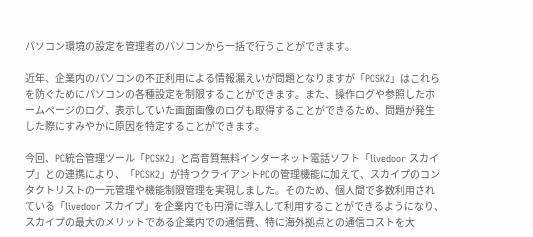パソコン環境の設定を管理者のパソコンから一括で行うことができます。

近年、企業内のパソコンの不正利用による情報漏えいが問題となりますが「PCSK2」はこれらを防ぐためにパソコンの各種設定を制限することができます。また、操作ログや参照したホームページのログ、表示していた画面画像のログも取得することができるため、問題が発生した際にすみやかに原因を特定することができます。

今回、PC統合管理ツール「PCSK2」と高音質無料インターネット電話ソフト「livedoor スカイプ」との連携により、「PCSK2」が持つクライアントPCの管理機能に加えて、スカイプのコンタクトリストの一元管理や機能制限管理を実現しました。そのため、個人間で多数利用されている「livedoor スカイプ」を企業内でも円滑に導入して利用することができるようになり、スカイプの最大のメリットである企業内での通信費、特に海外拠点との通信コストを大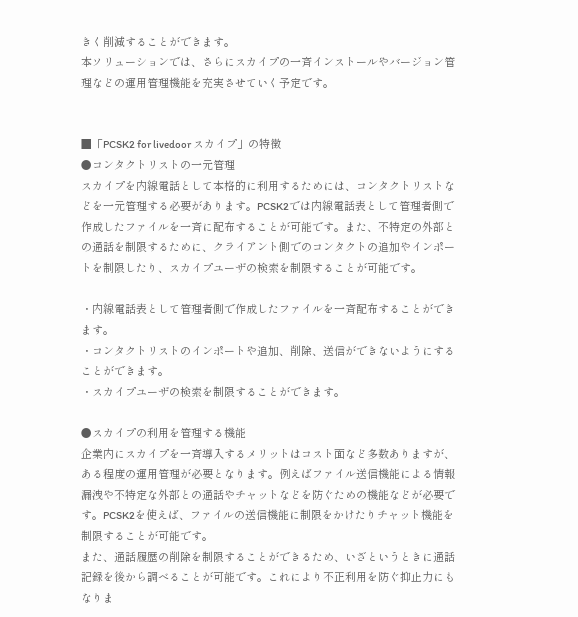きく削減することができます。
本ソリューションでは、さらにスカイプの一斉インストールやバージョン管理などの運用管理機能を充実させていく予定です。


■「PCSK2 for livedoor スカイプ」の特徴
●コンタクトリストの一元管理
スカイプを内線電話として本格的に利用するためには、コンタクトリストなどを一元管理する必要があります。PCSK2では内線電話表として管理者側で作成したファイルを一斉に配布することが可能です。また、不特定の外部との通話を制限するために、クライアント側でのコンタクトの追加やインポートを制限したり、スカイプユーザの検索を制限することが可能です。

・内線電話表として管理者側で作成したファイルを一斉配布することができます。
・コンタクトリストのインポートや追加、削除、送信ができないようにすることができます。
・スカイプユーザの検索を制限することができます。

●スカイプの利用を管理する機能
企業内にスカイプを一斉導入するメリットはコスト面など多数ありますが、ある程度の運用管理が必要となります。例えばファイル送信機能による情報漏洩や不特定な外部との通話やチャットなどを防ぐための機能などが必要です。PCSK2を使えば、ファイルの送信機能に制限をかけたりチャット機能を制限することが可能です。
また、通話履歴の削除を制限することができるため、いざというときに通話記録を後から調べることが可能です。これにより不正利用を防ぐ抑止力にもなりま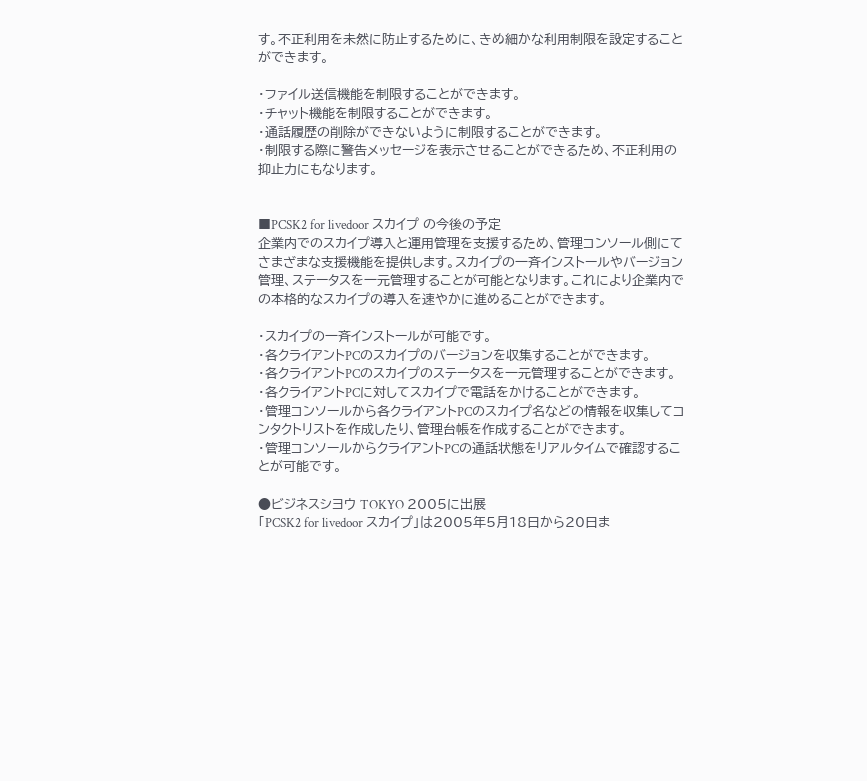す。不正利用を未然に防止するために、きめ細かな利用制限を設定することができます。

・ファイル送信機能を制限することができます。
・チャット機能を制限することができます。
・通話履歴の削除ができないように制限することができます。
・制限する際に警告メッセージを表示させることができるため、不正利用の抑止力にもなります。


■PCSK2 for livedoor スカイプ の今後の予定
企業内でのスカイプ導入と運用管理を支援するため、管理コンソール側にてさまざまな支援機能を提供します。スカイプの一斉インストールやバージョン管理、ステータスを一元管理することが可能となります。これにより企業内での本格的なスカイプの導入を速やかに進めることができます。

・スカイプの一斉インストールが可能です。
・各クライアントPCのスカイプのバージョンを収集することができます。
・各クライアントPCのスカイプのステータスを一元管理することができます。
・各クライアントPCに対してスカイプで電話をかけることができます。
・管理コンソールから各クライアントPCのスカイプ名などの情報を収集してコンタクトリストを作成したり、管理台帳を作成することができます。
・管理コンソールからクライアントPCの通話状態をリアルタイムで確認することが可能です。

●ビジネスシヨウ TOKYO 2005に出展
「PCSK2 for livedoor スカイプ」は2005年5月18日から20日ま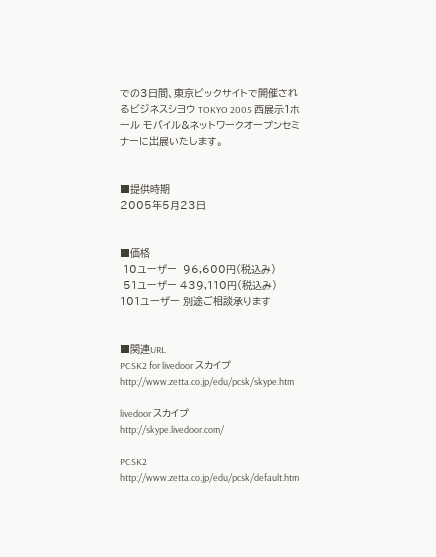での3日間、東京ビックサイトで開催されるビジネスシヨウ TOKYO 2005 西展示1ホール モバイル&ネットワークオープンセミナーに出展いたします。


■提供時期
2005年5月23日


■価格
 10ユーザー  96,600円(税込み)
 51ユーザー 439,110円(税込み)
101ユーザー 別途ご相談承ります


■関連URL
PCSK2 for livedoor スカイプ
http://www.zetta.co.jp/edu/pcsk/skype.htm

livedoor スカイプ
http://skype.livedoor.com/

PCSK2
http://www.zetta.co.jp/edu/pcsk/default.htm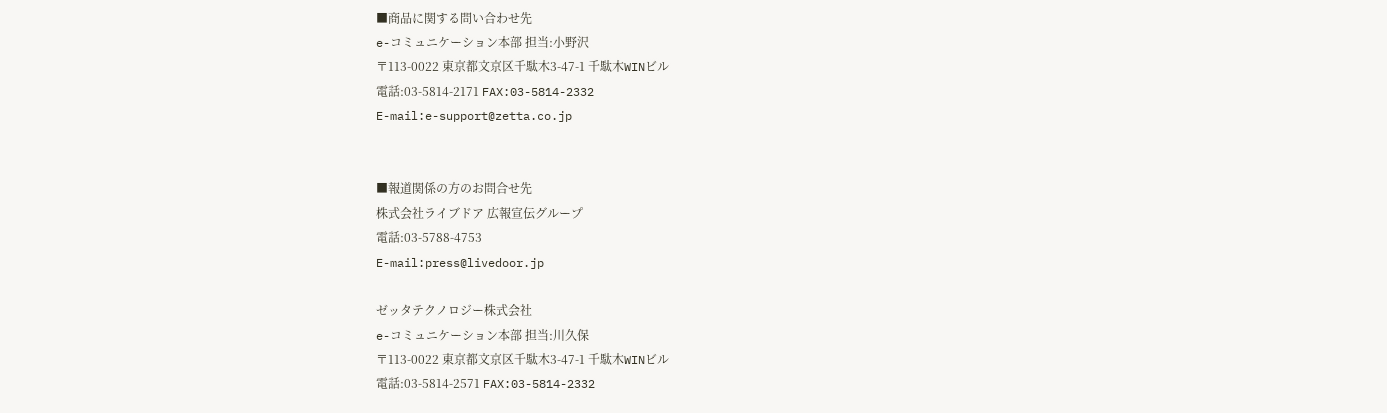■商品に関する問い合わせ先
e-コミュニケーション本部 担当:小野沢
〒113-0022 東京都文京区千駄木3-47-1 千駄木WINビル
電話:03-5814-2171 FAX:03-5814-2332
E-mail:e-support@zetta.co.jp


■報道関係の方のお問合せ先
株式会社ライブドア 広報宣伝グループ
電話:03-5788-4753
E-mail:press@livedoor.jp

ゼッタテクノロジー株式会社
e-コミュニケーション本部 担当:川久保
〒113-0022 東京都文京区千駄木3-47-1 千駄木WINビル
電話:03-5814-2571 FAX:03-5814-2332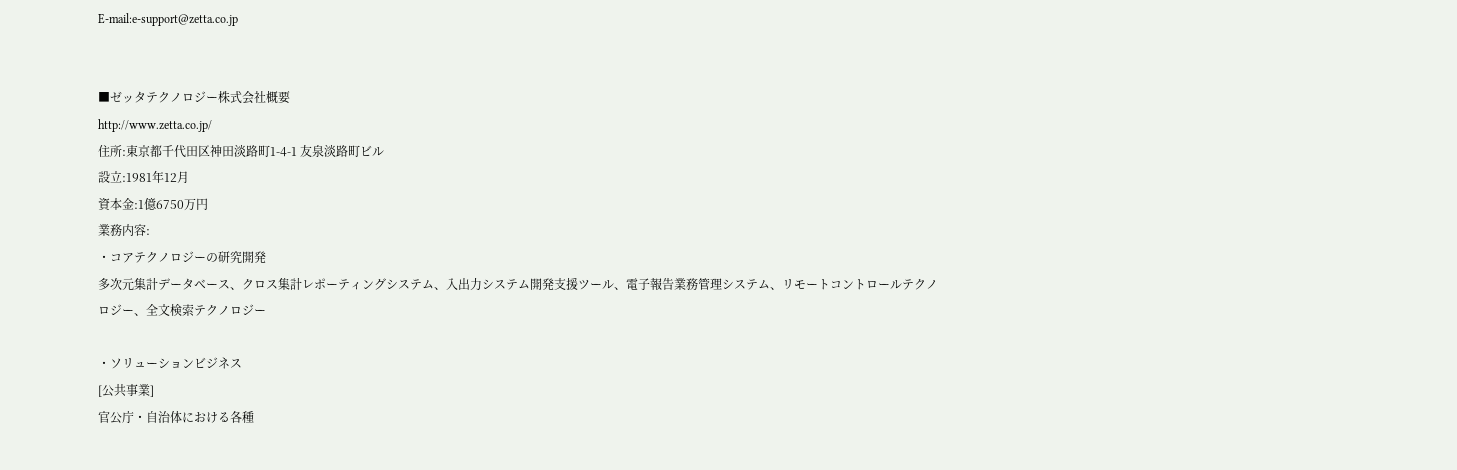E-mail:e-support@zetta.co.jp


■ゼッタテクノロジー株式会社概要
http://www.zetta.co.jp/
住所:東京都千代田区神田淡路町1-4-1 友泉淡路町ビル
設立:1981年12月
資本金:1億6750万円
業務内容:
・コアテクノロジーの研究開発
多次元集計データベース、クロス集計レポーティングシステム、入出力システム開発支援ツール、電子報告業務管理システム、リモートコントロールテクノロジー、全文検索テクノロジー

・ソリューションビジネス
[公共事業]
官公庁・自治体における各種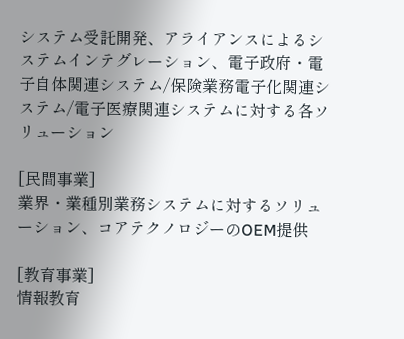システム受託開発、アライアンスによるシステムインテグレーション、電子政府・電子自体関連システム/保険業務電子化関連システム/電子医療関連システムに対する各ソリューション

[民間事業]
業界・業種別業務システムに対するソリューション、コアテクノロジーのOEM提供

[教育事業]
情報教育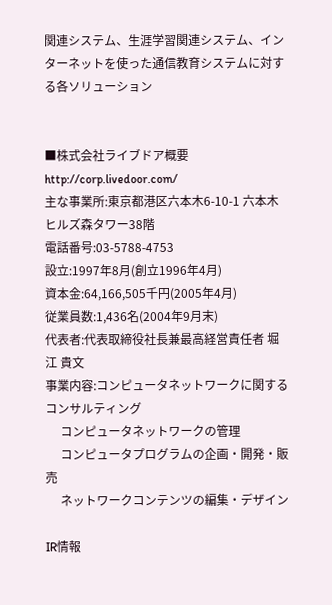関連システム、生涯学習関連システム、インターネットを使った通信教育システムに対する各ソリューション


■株式会社ライブドア概要
http://corp.livedoor.com/
主な事業所:東京都港区六本木6-10-1 六本木ヒルズ森タワー38階
電話番号:03-5788-4753
設立:1997年8月(創立1996年4月)
資本金:64,166,505千円(2005年4月)
従業員数:1,436名(2004年9月末)
代表者:代表取締役社長兼最高経営責任者 堀江 貴文
事業内容:コンピュータネットワークに関するコンサルティング
     コンピュータネットワークの管理
     コンピュータプログラムの企画・開発・販売
     ネットワークコンテンツの編集・デザイン

IR情報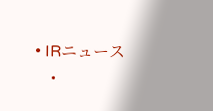• IRニュース
    •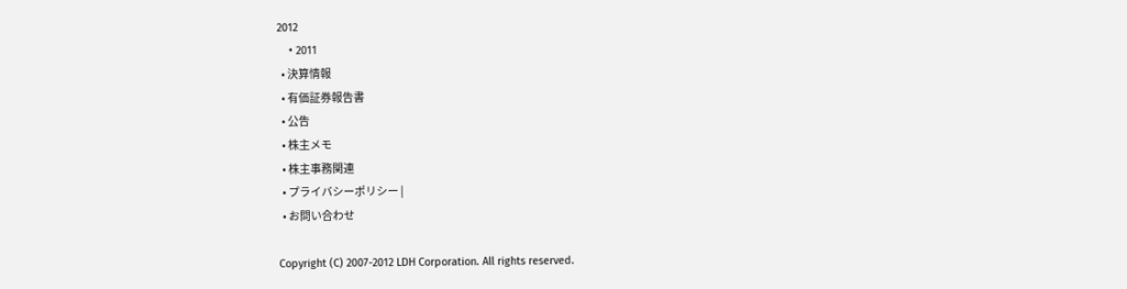2012
    • 2011
  • 決算情報
  • 有価証券報告書
  • 公告
  • 株主メモ
  • 株主事務関連
  • プライバシーポリシー |
  • お問い合わせ

Copyright (C) 2007-2012 LDH Corporation. All rights reserved.